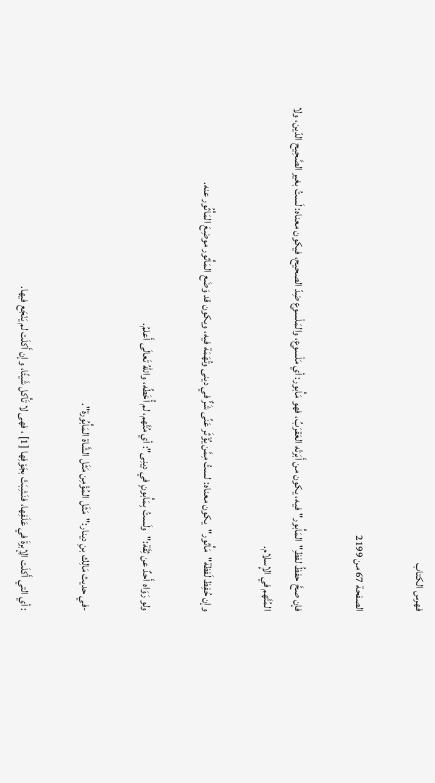فهرس الكتاب

الصفحة 67 من 2199

فإن صحَّ حفظُ لفظِ"المَأْبور"فيه، يكون من أَبَرتْه العَقرَبُ، فهو مَأْبور: أي مَلْسوع، والمَلْسوع ضِدّ الصحيح، فيكون معناه: لَستُ بغير الصَّحِيح الدّين، ولا المُتَّهم في الإِسلام.

وإن حُفِظ لَفظة"مَأْثور"يكون معناه: لستُ مِمَّن يُؤْثَر عَنِّى شَرٌّ في دينى وتُهَمَة فيه، ويكون قد وَضَع المَأْثور موضِعَ المَأْثُور عنه.

ولو رَوَاه أَحدٌ عن ثِقَة:"ولَستُ بِمَأْبونٍ في دِينِى": أي مُتَّهم، لم أُخَطِّه، واللهُ تَعالَى أَعلمُ.

-في حديث مَالِك بنِ دينار:"مَثَل المُؤْمِن مَثَل الشَّاة المَأْبُورة".

: أي التي أَكلَت الِإبرةَ في عَلَفِها، فنَشِبَتْ بجَوْفِها [1] ، فهى لا تَأْكل شَيئًا، وإن أَكلَت لم يَنْجَع فيها.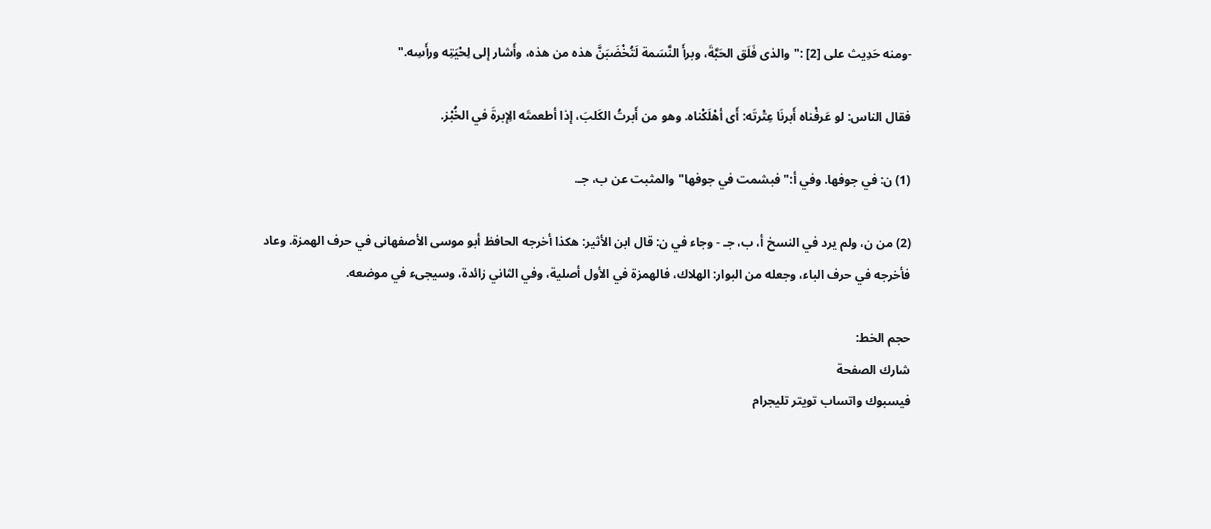-ومنه حَدِيث على [2] :"والذى فَلَق الحَبَّةَ، وبرأَ النَّسَمة لَتُخْضَبَنَّ هذه من هذه، وأَشار إلى لِحْيَتِه ورأَسِه."

فقال الناس: لو عَرفْناه أَبرنَا عِتْرتَه: أَى أهْلَكْناه. وهو من أَبرتُ الكَلبَ، إذا أطعمتَه الِإبرةَ في الخُبْز.

(1) ن: في جوفها. وفي أ:"فبشمت في جوفها"والمثبت عن ب، جـ.

(2) من ن، ولم يرد في النسخ أ، ب، جـ - وجاء في ن: قال ابن الأثير: هكذا أخرجه الحافظ أبو موسى الأصفهانى في حرف الهمزة. وعاد فأخرجه في حرف الباء، وجعله من البوار: الهلاك، فالهمزة في الأول أصلية، وفي الثاني زائدة، وسيجىء في موضعه.

حجم الخط:
شارك الصفحة
فيسبوك واتساب تويتر تليجرام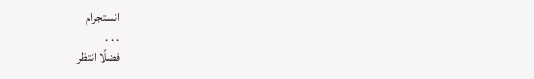انستجرام
. . .
فضلًا انتظر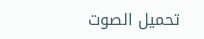تحميل الصوت